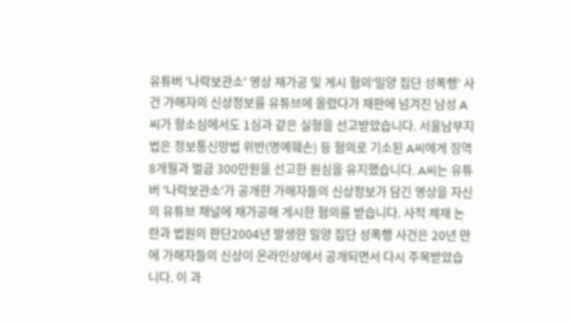유튜버 '나락보관소' 영상 재가공 및 게시 혐의‘밀양 집단 성폭행’ 사건 가해자의 신상정보를 유튜브에 올렸다가 재판에 넘겨진 남성 A씨가 항소심에서도 1심과 같은 실형을 선고받았습니다. 서울남부지법은 정보통신망법 위반(명예훼손) 등 혐의로 기소된 A씨에게 징역 8개월과 벌금 300만원을 선고한 원심을 유지했습니다. A씨는 유튜버 '나락보관소'가 공개한 가해자들의 신상정보가 담긴 영상을 자신의 유튜브 채널에 재가공해 게시한 혐의를 받습니다. 사적 제재 논란과 법원의 판단2004년 발생한 밀양 집단 성폭행 사건은 20년 만에 가해자들의 신상이 온라인상에서 공개되면서 다시 주목받았습니다. 이 과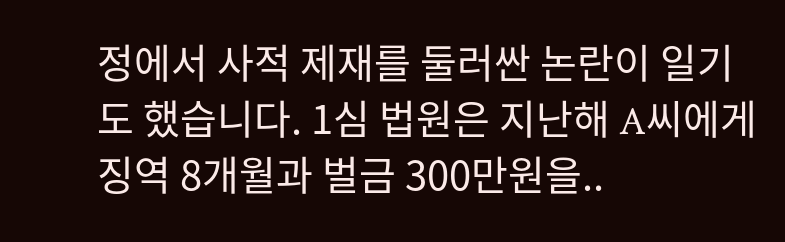정에서 사적 제재를 둘러싼 논란이 일기도 했습니다. 1심 법원은 지난해 A씨에게 징역 8개월과 벌금 300만원을..